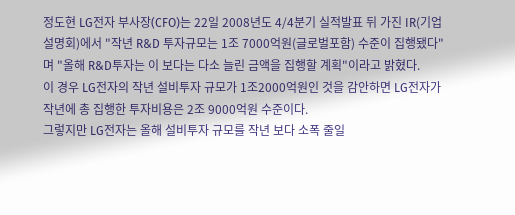정도현 LG전자 부사장(CFO)는 22일 2008년도 4/4분기 실적발표 뒤 가진 IR(기업설명회)에서 "작년 R&D 투자규모는 1조 7000억원(글로벌포함) 수준이 집행됐다"며 "올해 R&D투자는 이 보다는 다소 늘린 금액을 집행할 계획"이라고 밝혔다.
이 경우 LG전자의 작년 설비투자 규모가 1조2000억원인 것을 감안하면 LG전자가 작년에 총 집행한 투자비용은 2조 9000억원 수준이다.
그렇지만 LG전자는 올해 설비투자 규모를 작년 보다 소폭 줄일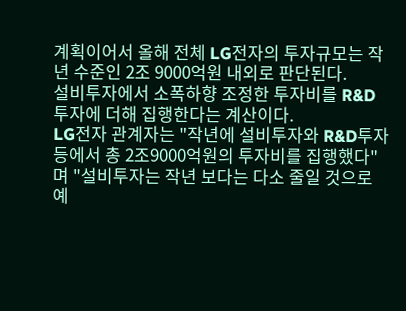계획이어서 올해 전체 LG전자의 투자규모는 작년 수준인 2조 9000억원 내외로 판단된다.
설비투자에서 소폭하향 조정한 투자비를 R&D투자에 더해 집행한다는 계산이다.
LG전자 관계자는 "작년에 설비투자와 R&D투자등에서 총 2조9000억원의 투자비를 집행했다"며 "설비투자는 작년 보다는 다소 줄일 것으로 예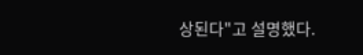상된다"고 설명했다.